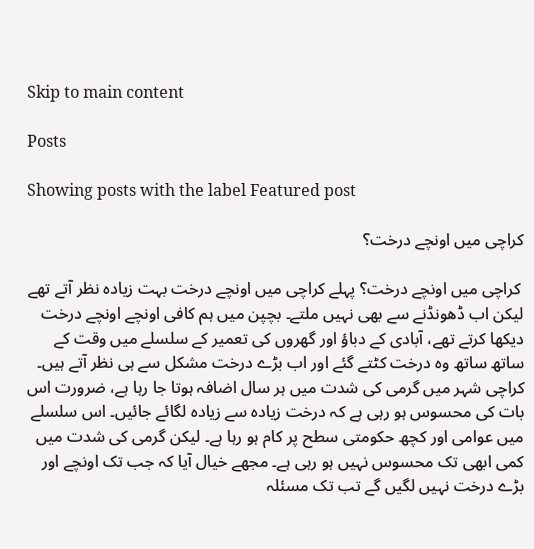Skip to main content

Posts

Showing posts with the label Featured post

کراچی میں اونچے درخت؟

 کراچی میں اونچے درخت؟ پہلے کراچی میں اونچے درخت بہت زیادہ نظر آتے تھے لیکن اب ڈھونڈنے سے بھی نہیں ملتے۔ بچپن میں ہم کافی اونچے اونچے درخت دیکھا کرتے تھے، آبادی کے دباؤ اور گھروں کی تعمیر کے سلسلے میں وقت کے ساتھ ساتھ وہ درخت کٹتے گئے اور اب بڑے درخت مشکل سے ہی نظر آتے ہیں۔ کراچی شہر میں گرمی کی شدت میں ہر سال اضافہ ہوتا جا رہا ہے، ضرورت اس بات کی محسوس ہو رہی ہے کہ درخت زیادہ سے زیادہ لگائے جائیں۔ اس سلسلے میں عوامی اور کچھ حکومتی سطح پر کام ہو رہا ہے۔ لیکن گرمی کی شدت میں کمی ابھی تک محسوس نہیں ہو رہی ہے۔ مجھے خیال آیا کہ جب تک اونچے اور بڑے درخت نہیں لگیں گے تب تک مسئلہ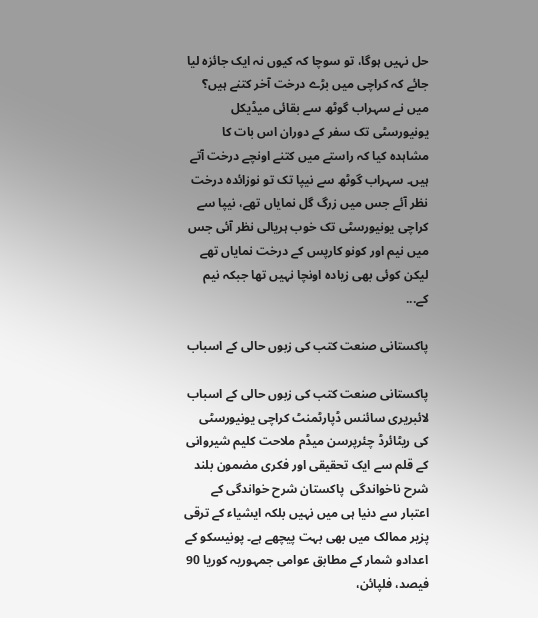حل نہیں ہوگا، تو سوچا کہ کیوں نہ ایک جائزہ لیا جائے کہ کراچی میں بڑے درخت آخر کتنے ہیں؟ میں نے سہراب گوٹھ سے بقائی میڈیکل یونیورسٹی تک سفر کے دوران اس بات کا مشاہدہ کیا کہ راستے میں کتنے اونچے درخت آتے ہیں۔ سہراب گوٹھ سے نیپا تک تو نوزائدہ درخت نظر آئے جس میں زرگ گل نمایاں تھے، نیپا سے کراچی یونیورسٹی تک خوب ہریالی نظر آئی جس میں نیم اور کونو کارپس کے درخت نمایاں تھے لیکن کوئی بھی زیادہ اونچا نہیں تھا جبکہ نیم کے...

پاکستانی صنعت کتب کی زبوں حالی کے اسباب

پاکستانی صنعت کتب کی زبوں حالی کے اسباب لائبریری سائنس ڈپارٹمنٹ کراچی یونیورسٹی کی ریٹائرڈ چئرپرسن میڈم ملاحت کلیم شیروانی کے قلم سے ایک تحقیقی اور فکری مضمون بلند شرح ناخواندگی  پاکستان شرح خواندگی کے اعتبار سے دنیا ہی میں نہیں بلکہ ایشیاء کے ترقی پزیر ممالک میں بھی بہت پیچھے ہے۔ پونیسکو کے اعدادو شمار کے مطابق عوامی جمہوریہ کوریا 90 فیصد، فلپائن،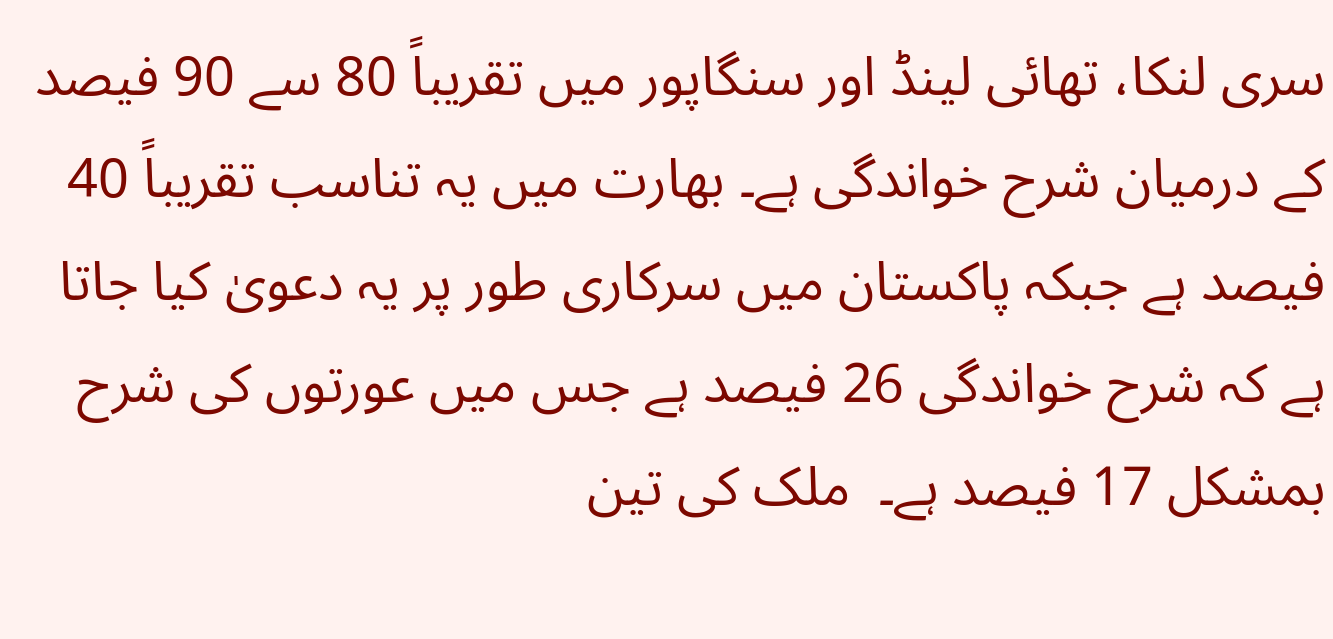سری لنکا، تھائی لینڈ اور سنگاپور میں تقریباً 80 سے 90 فیصد کے درمیان شرح خواندگی ہے۔ بھارت میں یہ تناسب تقریباً 40 فیصد ہے جبکہ پاکستان میں سرکاری طور پر یہ دعویٰ کیا جاتا ہے کہ شرح خواندگی 26 فیصد ہے جس میں عورتوں کی شرح بمشکل 17 فیصد ہے۔  ملک کی تین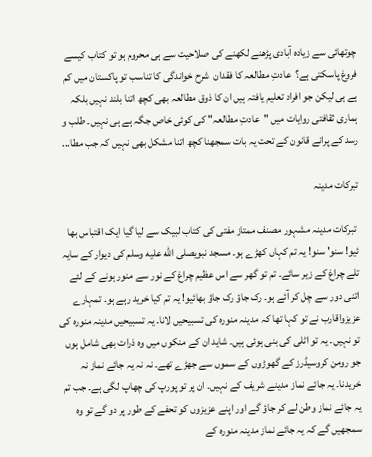چوتھائی سے زیادہ آبادی پڑھنے لکھنے کی صلاحیت سے ہی محروم ہو تو کتاب کیسے فروغ پاسکتی ہے؟  عادتِ مطالعہ کا فقدان  شرح خواندگی کا تناسب تو پاکستان میں کم ہے ہی لیکن جو افراد تعلیم یافتہ ہیں ان کا ذوق مطالعہ بھی کچھ اتنا بلند نہیں بلکہ ہماری ثقافتی روایات میں "عادتِ مطالعہ" کی کوئی خاص جگہ ہے ہی نہیں۔ طلب و رسد کے پرانے قانون کے تحت یہ بات سمجھنا کچھ اتنا مشکل بھی نہیں کہ جب مطا...

تبرکات مدینہ

 تبرکات مدینہ مشہور مصنف ممتاز مفتی کی کتاب لبیک سے لیا گیا ایک اقتباس بھا ئیو! سنو' سنو! یہ تم کہاں کھڑے ہو۔ مسجد نبویصلى الله عليه وسلم کی دیوار کے سایہ تلے چراغ کے زیر سائے۔ تم تو گھر سے اس عظیم چراغ کے نور سے منور ہونے کے لئے اتنی دور سے چل کر آئے ہو۔ رک جاؤ رک جاؤ بھائیو! یہ تم کیا خرید رہے ہو۔ تمہارے عزیزواقارب نے تو کہا تھا کہ مدینہ منورہ کی تسبیحیں لانا۔ یہ تسبیحیں مدینہ منورہ کی تو نہیں۔ یہ تو اٹلی کی بنی ہوئی ہیں۔ شاید ان کے منکوں میں وہ ذرات بھی شامل ہوں جو رومن کروسیڈرز کے گھوڑوں کے سموں سے جھڑے تھے۔ نہ نہ یہ جائے نماز نہ خریدنا۔ یہ جائے نماز مدینے شریف کے نہیں۔ ان پر تو پورپ کی چھاپ لگی ہے۔ جب تم یہ جائے نماز وطن لے کر جاؤ گے اور اپنے عزیزوں کو تحفے کے طور پر دو گے تو وہ سمجھیں گے کہ یہ جائے نماز مدینہ منورہ کے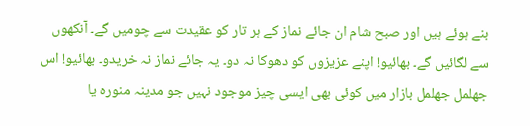بنے ہوئے ہیں اور صبح شام ان جائے نماز کے ہر تار کو عقیدت سے چومیں گے۔ آنکھوں سے لگائیں گے۔ بھائیو! اپنے عزیزوں کو دھوکا نہ دو۔ یہ جائے نماز نہ خریدو۔ بھائیو! اس جھلمل جھلمل بازار میں کوئی بھی ایسی چیز موجود نہیں جو مدینہ منورہ یا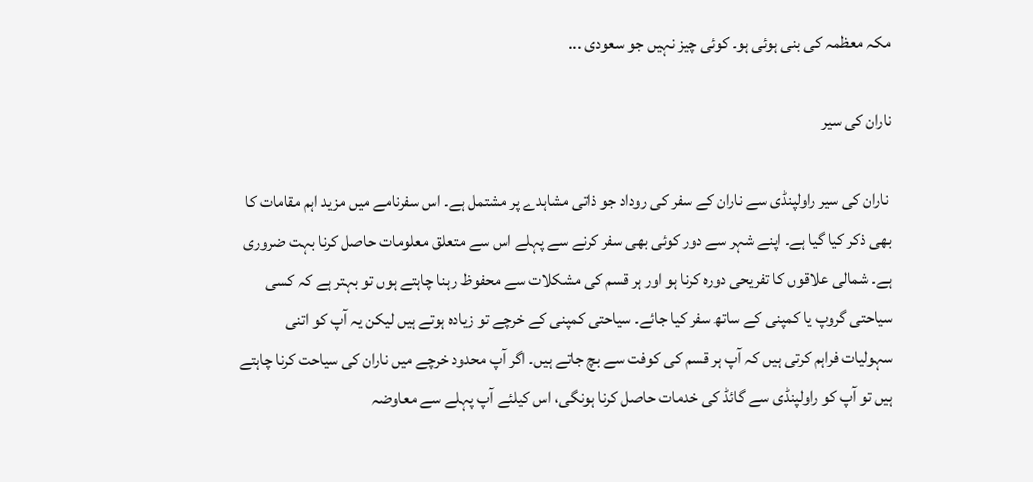مکہ معظمہ کی بنی ہوئی ہو۔ کوئی چیز نہیں جو سعودی ...

ناران کی سیر

 ناران کی سیر راولپنڈی سے ناران کے سفر کی روداد جو ذاتی مشاہدے پر مشتمل ہے۔ اس سفرنامے میں مزید اہم مقامات کا بھی ذکر کیا گیا ہے۔ اپنے شہر سے دور کوئی بھی سفر کرنے سے پہلے اس سے متعلق معلومات حاصل کرنا بہت ضروری ہے۔ شمالی علاقوں کا تفریحی دورہ کرنا ہو اور ہر قسم کی مشکلات سے محفوظ رہنا چاہتے ہوں تو بہتر ہے کہ کسی سیاحتی گروپ یا کمپنی کے ساتھ سفر کیا جائے۔ سیاحتی کمپنی کے خرچے تو زیادہ ہوتے ہیں لیکن یہ آپ کو اتنی سہولیات فراہم کرتی ہیں کہ آپ ہر قسم کی کوفت سے بچ جاتے ہیں۔ اگر آپ محدود خرچے میں ناران کی سیاحت کرنا چاہتے ہیں تو آپ کو راولپنڈی سے گائڈ کی خدمات حاصل کرنا ہونگی، اس کیلئے آپ پہلے سے معاوضہ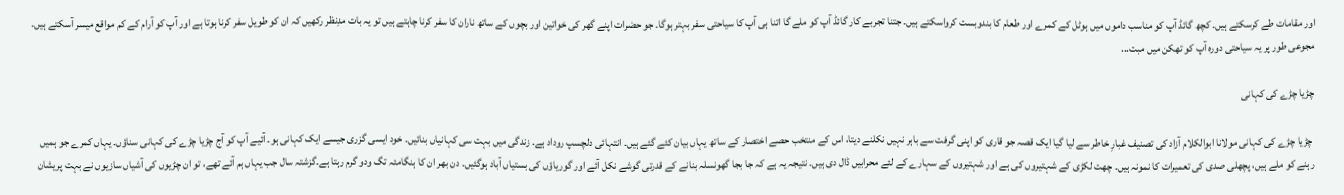اور مقامات طے کرسکتے ہیں۔ کچھ گائڈ آپ کو مناسب داموں میں ہوٹل کے کمرے اور طعام کا بندوبست کرواسکتے ہیں۔ جتنا تجربے کار گائڈ آپ کو ملے گا اتنا ہی آپ کا سیاحتی سفر بہتر ہوگا۔ جو حضرات اپنے گھر کی خواتین اور بچوں کے ساتھ ناران کا سفر کرنا چاہتے ہیں تو یہ بات مدِنظر رکھیں کہ ان کو طویل سفر کرنا ہوتا ہے اور آپ کو آرام کے کم مواقع میسر آسکتے ہیں۔ مجوعی طور پر یہ سیاحتی دورہ آپ کو تھکن میں مبت...

چڑیا چڑے کی کہانی

 چڑیا چڑے کی کہانی مولانا ابوالکلام آزاد کی تصنیف غبارِ خاطر سے لیا گیا ایک قصہ جو قاری کو اپنی گرفت سے باہر نہیں نکلنے دیتا، اس کے منتخب حصے اختصار کے ساتھ یہاں بیان کئے گئے ہیں۔ انتہائی دلچسپ روداد ہے۔ زندگی میں بہت سی کہانیاں بنائیں۔ خود ایسی گزری جیسے ایک کہانی ہو۔ آئیے آپ کو آج چڑیا چڑے کی کہانی سناؤں۔ یہاں کمرے جو ہمیں رہنے کو ملے ہیں، پچھلی صدی کی تعمیرات کا نمونہ ہیں۔ چھت لکڑی کے شہتیروں کی ہے اور شہتیروں کے سہارے کے لئے محرابیں ڈال دی ہیں۔ نتیجہ یہ ہے کہ جا بجا گھونسلہ بنانے کے قدرتی گوشے نکل آئے اور گوریاؤں کی بستیاں آباد ہوگئیں۔ دن بھر ان کا ہنگامئہ تگ ودو گرم رہتا ہے۔گزشتہ سال جب یہاں ہم آئے تھے، تو ان چڑیوں کی آشیاں سازیوں نے بہت پریشان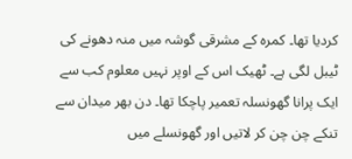کردیا تھا۔ کمرہ کے مشرقی گوشہ میں منہ دھونے کی ٹیبل لگی ہے۔ ٹھیک اس کے اوپر نہیں معلوم کب سے ایک پرانا گھونسلہ تعمیر پاچکا تھا۔ دن بھر میدان سے تنکے چن چن کر لاتیں اور گھونسلے میں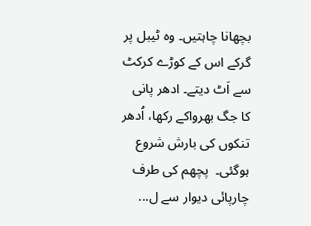بچھانا چاہتیں۔ وہ ٹیبل پر گرکے اس کے کوڑے کرکٹ سے اَٹ دیتے۔ ادھر پانی کا جگ بھرواکے رکھا، اُدھر تنکوں کی بارش شروع ہوگئی۔  پچھم کی طرف چارپائی دیوار سے ل...